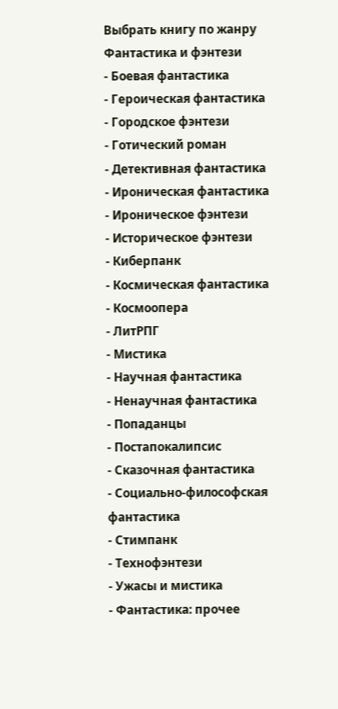Выбрать книгу по жанру
Фантастика и фэнтези
- Боевая фантастика
- Героическая фантастика
- Городское фэнтези
- Готический роман
- Детективная фантастика
- Ироническая фантастика
- Ироническое фэнтези
- Историческое фэнтези
- Киберпанк
- Космическая фантастика
- Космоопера
- ЛитРПГ
- Мистика
- Научная фантастика
- Ненаучная фантастика
- Попаданцы
- Постапокалипсис
- Сказочная фантастика
- Социально-философская фантастика
- Стимпанк
- Технофэнтези
- Ужасы и мистика
- Фантастика: прочее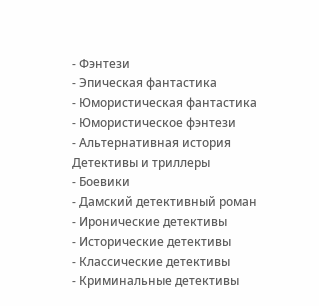- Фэнтези
- Эпическая фантастика
- Юмористическая фантастика
- Юмористическое фэнтези
- Альтернативная история
Детективы и триллеры
- Боевики
- Дамский детективный роман
- Иронические детективы
- Исторические детективы
- Классические детективы
- Криминальные детективы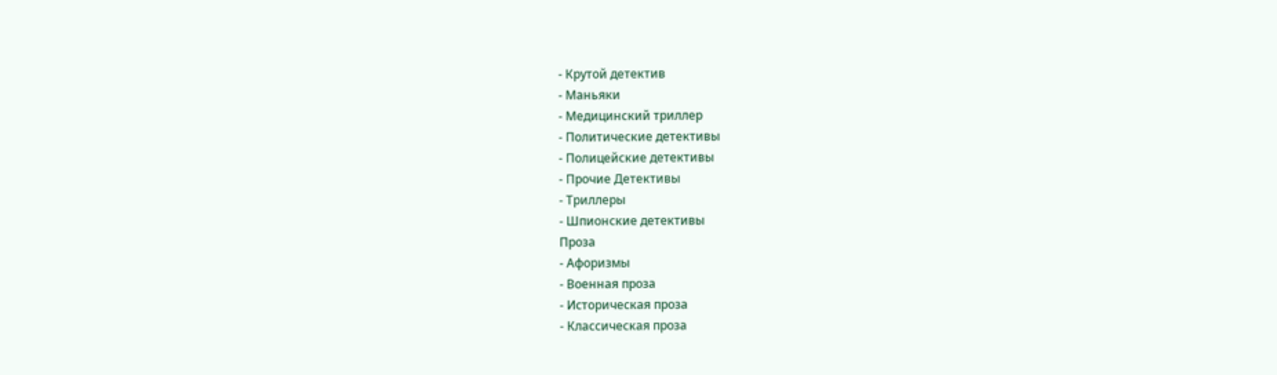- Крутой детектив
- Маньяки
- Медицинский триллер
- Политические детективы
- Полицейские детективы
- Прочие Детективы
- Триллеры
- Шпионские детективы
Проза
- Афоризмы
- Военная проза
- Историческая проза
- Классическая проза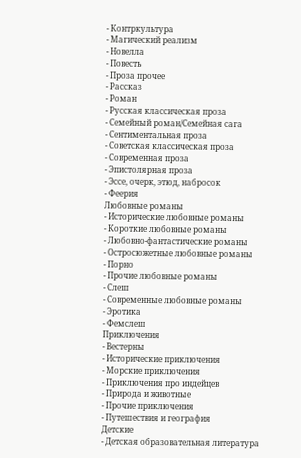- Контркультура
- Магический реализм
- Новелла
- Повесть
- Проза прочее
- Рассказ
- Роман
- Русская классическая проза
- Семейный роман/Семейная сага
- Сентиментальная проза
- Советская классическая проза
- Современная проза
- Эпистолярная проза
- Эссе, очерк, этюд, набросок
- Феерия
Любовные романы
- Исторические любовные романы
- Короткие любовные романы
- Любовно-фантастические романы
- Остросюжетные любовные романы
- Порно
- Прочие любовные романы
- Слеш
- Современные любовные романы
- Эротика
- Фемслеш
Приключения
- Вестерны
- Исторические приключения
- Морские приключения
- Приключения про индейцев
- Природа и животные
- Прочие приключения
- Путешествия и география
Детские
- Детская образовательная литература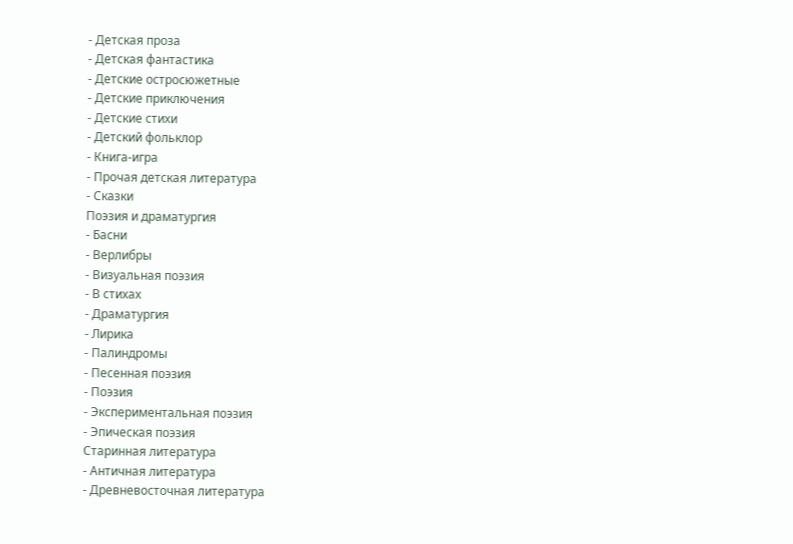- Детская проза
- Детская фантастика
- Детские остросюжетные
- Детские приключения
- Детские стихи
- Детский фольклор
- Книга-игра
- Прочая детская литература
- Сказки
Поэзия и драматургия
- Басни
- Верлибры
- Визуальная поэзия
- В стихах
- Драматургия
- Лирика
- Палиндромы
- Песенная поэзия
- Поэзия
- Экспериментальная поэзия
- Эпическая поэзия
Старинная литература
- Античная литература
- Древневосточная литература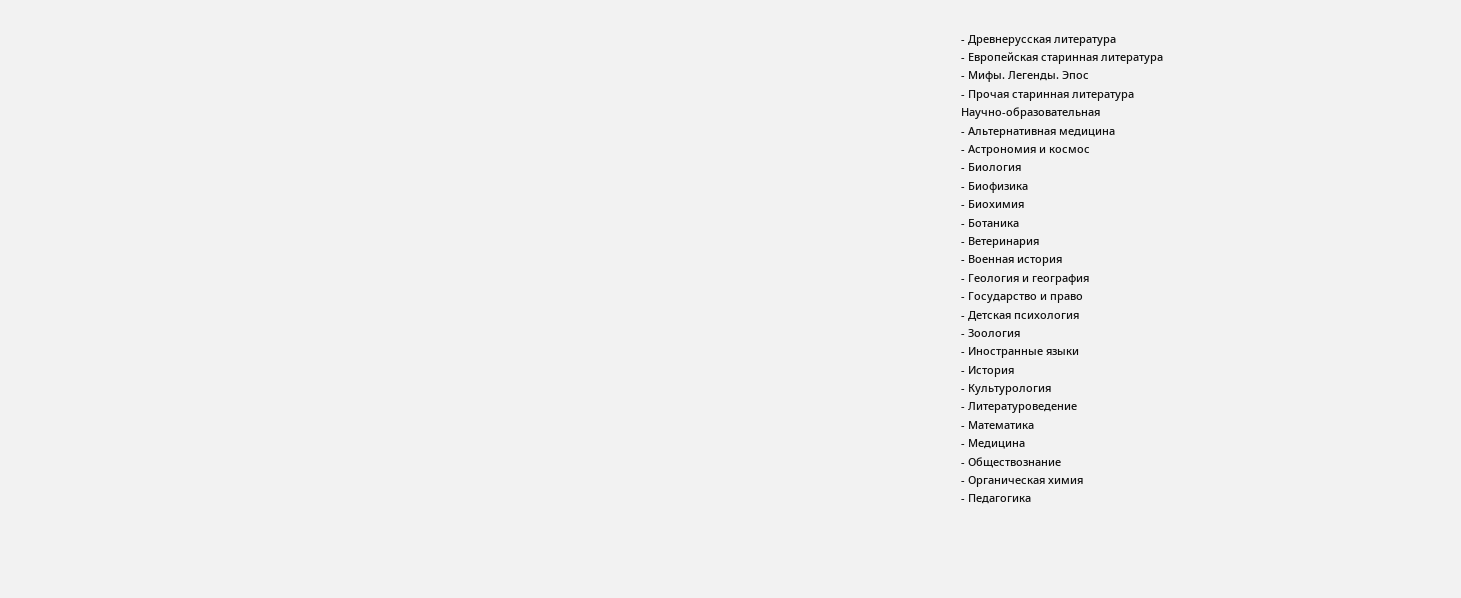- Древнерусская литература
- Европейская старинная литература
- Мифы. Легенды. Эпос
- Прочая старинная литература
Научно-образовательная
- Альтернативная медицина
- Астрономия и космос
- Биология
- Биофизика
- Биохимия
- Ботаника
- Ветеринария
- Военная история
- Геология и география
- Государство и право
- Детская психология
- Зоология
- Иностранные языки
- История
- Культурология
- Литературоведение
- Математика
- Медицина
- Обществознание
- Органическая химия
- Педагогика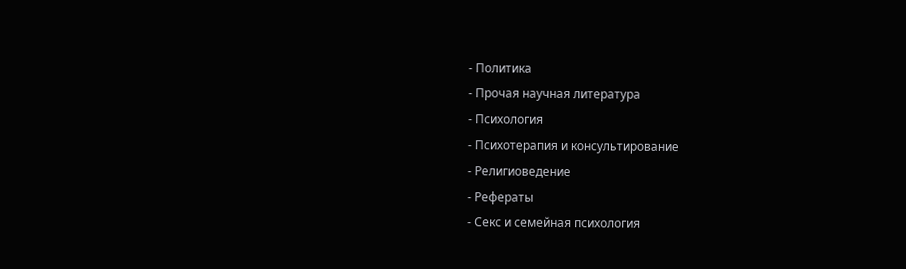- Политика
- Прочая научная литература
- Психология
- Психотерапия и консультирование
- Религиоведение
- Рефераты
- Секс и семейная психология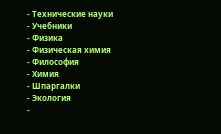- Технические науки
- Учебники
- Физика
- Физическая химия
- Философия
- Химия
- Шпаргалки
- Экология
-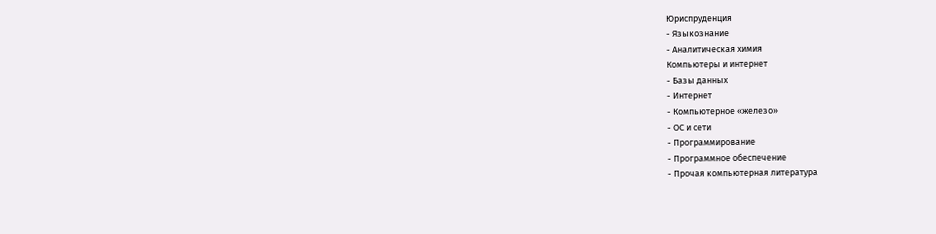Юриспруденция
- Языкознание
- Аналитическая химия
Компьютеры и интернет
- Базы данных
- Интернет
- Компьютерное «железо»
- ОС и сети
- Программирование
- Программное обеспечение
- Прочая компьютерная литература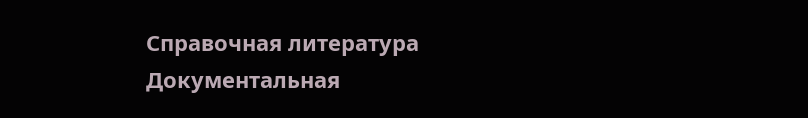Справочная литература
Документальная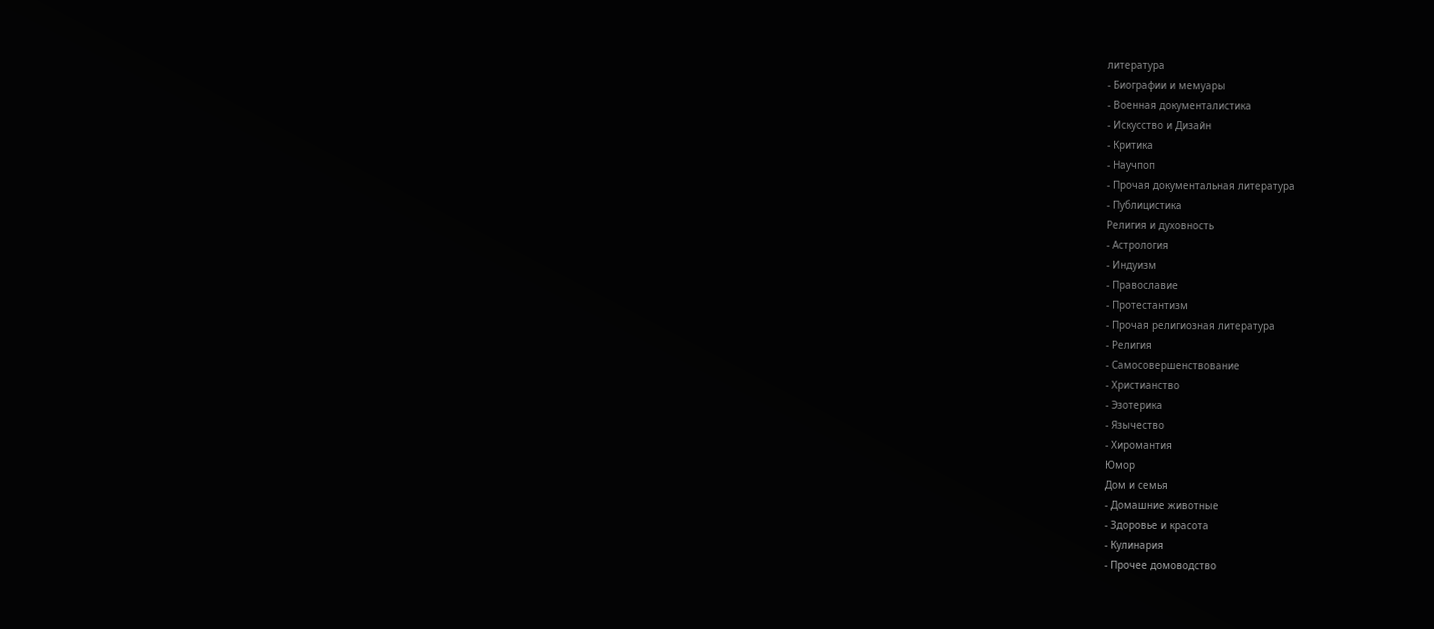литература
- Биографии и мемуары
- Военная документалистика
- Искусство и Дизайн
- Критика
- Научпоп
- Прочая документальная литература
- Публицистика
Религия и духовность
- Астрология
- Индуизм
- Православие
- Протестантизм
- Прочая религиозная литература
- Религия
- Самосовершенствование
- Христианство
- Эзотерика
- Язычество
- Хиромантия
Юмор
Дом и семья
- Домашние животные
- Здоровье и красота
- Кулинария
- Прочее домоводство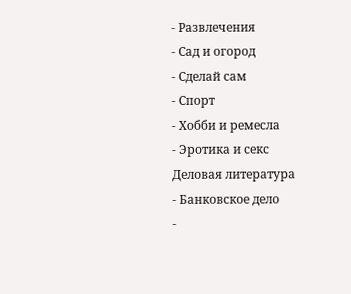- Развлечения
- Сад и огород
- Сделай сам
- Спорт
- Хобби и ремесла
- Эротика и секс
Деловая литература
- Банковское дело
-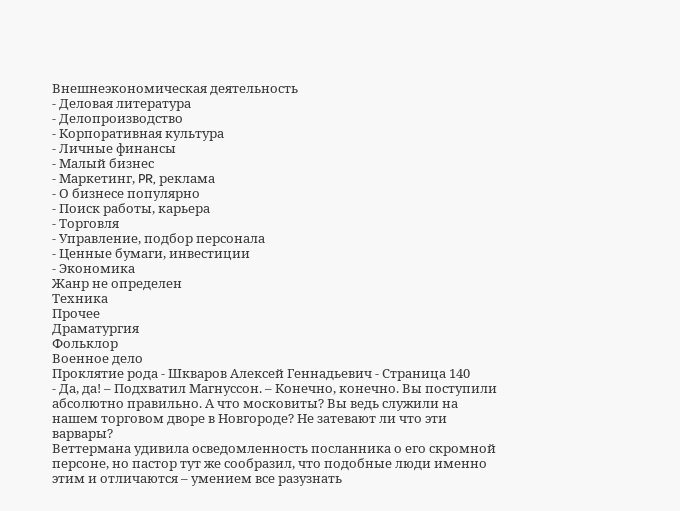Внешнеэкономическая деятельность
- Деловая литература
- Делопроизводство
- Корпоративная культура
- Личные финансы
- Малый бизнес
- Маркетинг, PR, реклама
- О бизнесе популярно
- Поиск работы, карьера
- Торговля
- Управление, подбор персонала
- Ценные бумаги, инвестиции
- Экономика
Жанр не определен
Техника
Прочее
Драматургия
Фольклор
Военное дело
Проклятие рода - Шкваров Алексей Геннадьевич - Страница 140
- Да, да! – Подхватил Магнуссон. – Конечно, конечно. Вы поступили абсолютно правильно. А что московиты? Вы ведь служили на нашем торговом дворе в Новгороде? Не затевают ли что эти варвары?
Веттермана удивила осведомленность посланника о его скромной персоне, но пастор тут же сообразил, что подобные люди именно этим и отличаются – умением все разузнать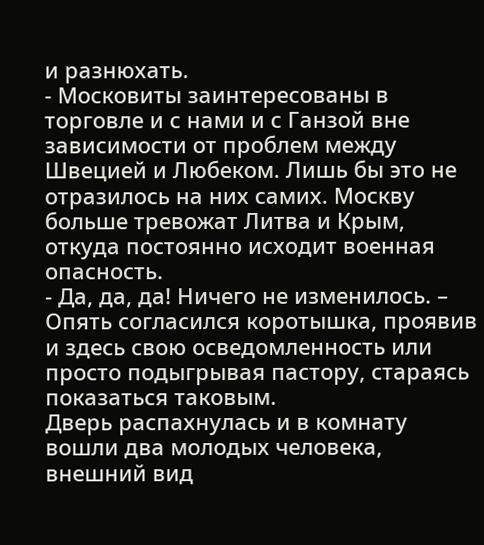и разнюхать.
- Московиты заинтересованы в торговле и с нами и с Ганзой вне зависимости от проблем между Швецией и Любеком. Лишь бы это не отразилось на них самих. Москву больше тревожат Литва и Крым, откуда постоянно исходит военная опасность.
- Да, да, да! Ничего не изменилось. – Опять согласился коротышка, проявив и здесь свою осведомленность или просто подыгрывая пастору, стараясь показаться таковым.
Дверь распахнулась и в комнату вошли два молодых человека, внешний вид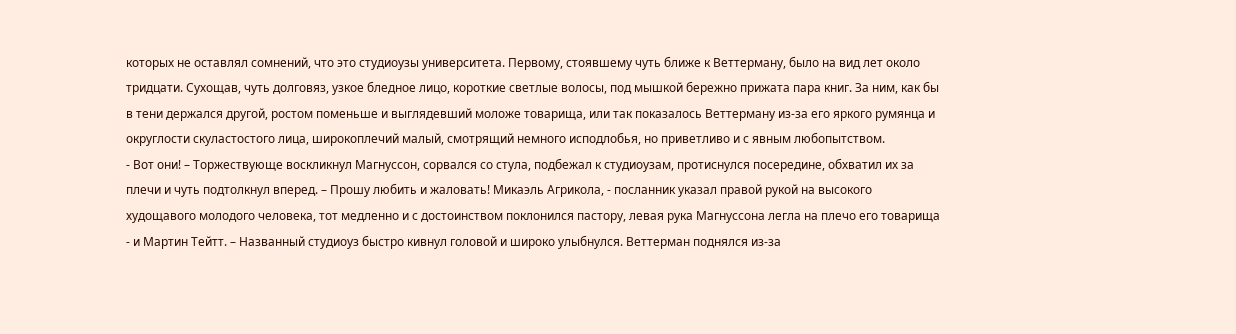которых не оставлял сомнений, что это студиоузы университета. Первому, стоявшему чуть ближе к Веттерману, было на вид лет около тридцати. Сухощав, чуть долговяз, узкое бледное лицо, короткие светлые волосы, под мышкой бережно прижата пара книг. За ним, как бы в тени держался другой, ростом поменьше и выглядевший моложе товарища, или так показалось Веттерману из-за его яркого румянца и округлости скуластостого лица, широкоплечий малый, смотрящий немного исподлобья, но приветливо и с явным любопытством.
- Вот они! – Торжествующе воскликнул Магнуссон, сорвался со стула, подбежал к студиоузам, протиснулся посередине, обхватил их за плечи и чуть подтолкнул вперед. – Прошу любить и жаловать! Микаэль Агрикола, - посланник указал правой рукой на высокого худощавого молодого человека, тот медленно и с достоинством поклонился пастору, левая рука Магнуссона легла на плечо его товарища - и Мартин Тейтт. – Названный студиоуз быстро кивнул головой и широко улыбнулся. Веттерман поднялся из-за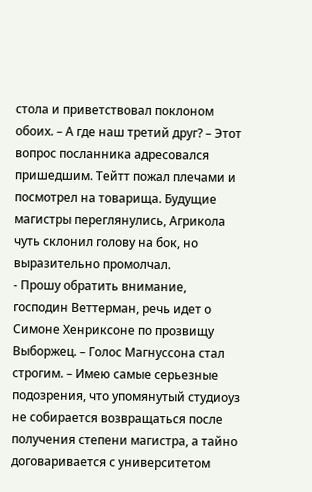стола и приветствовал поклоном обоих. – А где наш третий друг? – Этот вопрос посланника адресовался пришедшим. Тейтт пожал плечами и посмотрел на товарища. Будущие магистры переглянулись, Агрикола чуть склонил голову на бок, но выразительно промолчал.
- Прошу обратить внимание, господин Веттерман, речь идет о Симоне Хенриксоне по прозвищу Выборжец. – Голос Магнуссона стал строгим. – Имею самые серьезные подозрения, что упомянутый студиоуз не собирается возвращаться после получения степени магистра, а тайно договаривается с университетом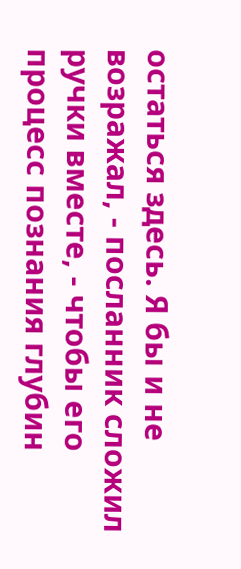остаться здесь. Я бы и не возражал, - посланник сложил ручки вместе, - чтобы его процесс познания глубин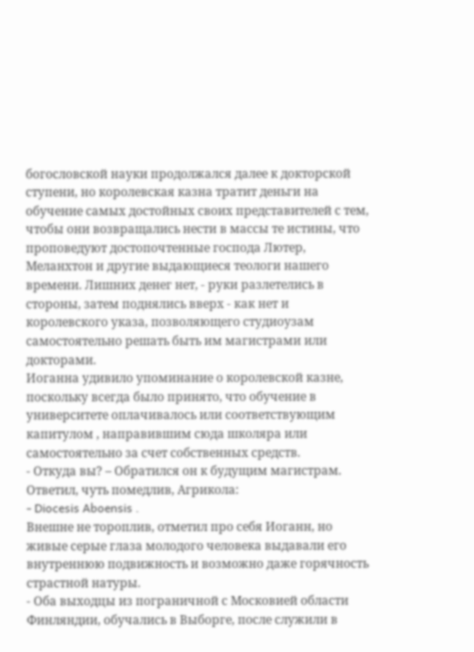богословской науки продолжался далее к докторской ступени, но королевская казна тратит деньги на обучение самых достойных своих представителей с тем, чтобы они возвращались нести в массы те истины, что проповедуют достопочтенные господа Лютер, Меланхтон и другие выдающиеся теологи нашего времени. Лишних денег нет, - руки разлетелись в стороны, затем поднялись вверх - как нет и королевского указа, позволяющего студиоузам самостоятельно решать быть им магистрами или докторами.
Иоганна удивило упоминание о королевской казне, поскольку всегда было принято, что обучение в университете оплачивалось или соответствующим капитулом , направившим сюда школяра или самостоятельно за счет собственных средств.
- Откуда вы? – Обратился он к будущим магистрам. Ответил, чуть помедлив, Агрикола:
- Diocesis Aboensis .
Внешне не тороплив, отметил про себя Иоганн, но живые серые глаза молодого человека выдавали его внутреннюю подвижность и возможно даже горячность страстной натуры.
- Оба выходцы из пограничной с Московией области Финляндии, обучались в Выборге, после служили в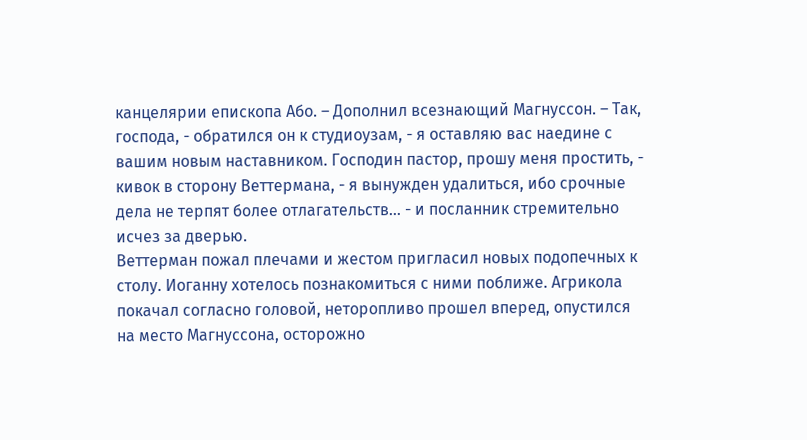канцелярии епископа Або. – Дополнил всезнающий Магнуссон. – Так, господа, - обратился он к студиоузам, - я оставляю вас наедине с вашим новым наставником. Господин пастор, прошу меня простить, - кивок в сторону Веттермана, - я вынужден удалиться, ибо срочные дела не терпят более отлагательств… - и посланник стремительно исчез за дверью.
Веттерман пожал плечами и жестом пригласил новых подопечных к столу. Иоганну хотелось познакомиться с ними поближе. Агрикола покачал согласно головой, неторопливо прошел вперед, опустился на место Магнуссона, осторожно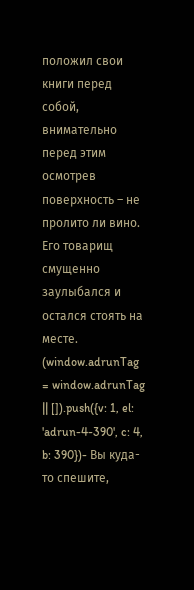положил свои книги перед собой, внимательно перед этим осмотрев поверхность – не пролито ли вино. Его товарищ смущенно заулыбался и остался стоять на месте.
(window.adrunTag = window.adrunTag || []).push({v: 1, el: 'adrun-4-390', c: 4, b: 390})- Вы куда-то спешите,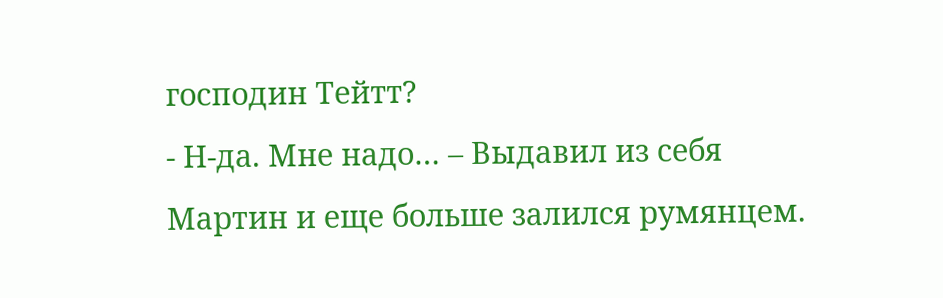господин Тейтт?
- Н-да. Мне надо… – Выдавил из себя Мартин и еще больше залился румянцем.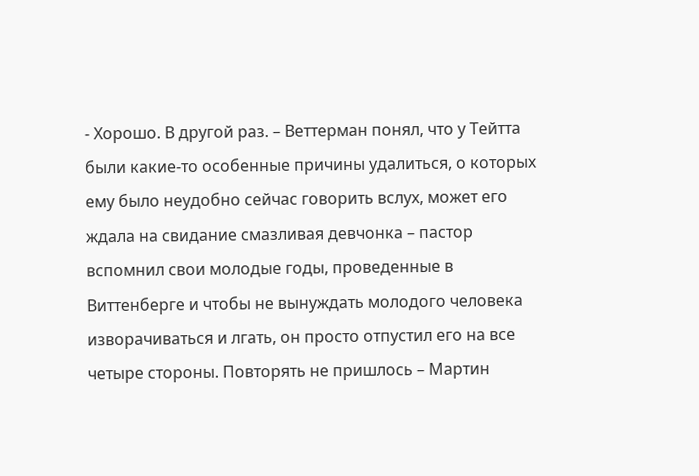- Хорошо. В другой раз. – Веттерман понял, что у Тейтта были какие-то особенные причины удалиться, о которых ему было неудобно сейчас говорить вслух, может его ждала на свидание смазливая девчонка – пастор вспомнил свои молодые годы, проведенные в Виттенберге и чтобы не вынуждать молодого человека изворачиваться и лгать, он просто отпустил его на все четыре стороны. Повторять не пришлось – Мартин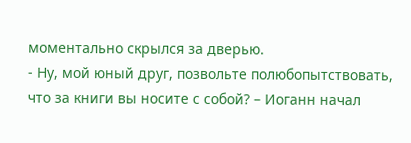моментально скрылся за дверью.
- Ну, мой юный друг, позвольте полюбопытствовать, что за книги вы носите с собой? – Иоганн начал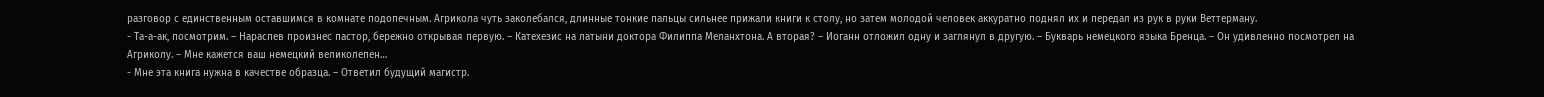разговор с единственным оставшимся в комнате подопечным. Агрикола чуть заколебался, длинные тонкие пальцы сильнее прижали книги к столу, но затем молодой человек аккуратно поднял их и передал из рук в руки Веттерману.
- Та-а-ак, посмотрим. – Нараспев произнес пастор, бережно открывая первую. – Катехезис на латыни доктора Филиппа Меланхтона. А вторая? – Иоганн отложил одну и заглянул в другую. – Букварь немецкого языка Бренца. – Он удивленно посмотрел на Агриколу. – Мне кажется ваш немецкий великолепен…
- Мне эта книга нужна в качестве образца. – Ответил будущий магистр.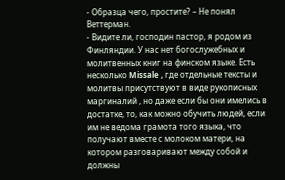- Образца чего, простите? – Не понял Веттерман.
- Видите ли, господин пастор, я родом из Финляндии. У нас нет богослужебных и молитвенных книг на финском языке. Есть несколько Missale , где отдельные тексты и молитвы присутствуют в виде рукописных маргиналий , но даже если бы они имелись в достатке, то, как можно обучить людей, если им не ведома грамота того языка, что получают вместе с молоком матери, на котором разговаривают между собой и должны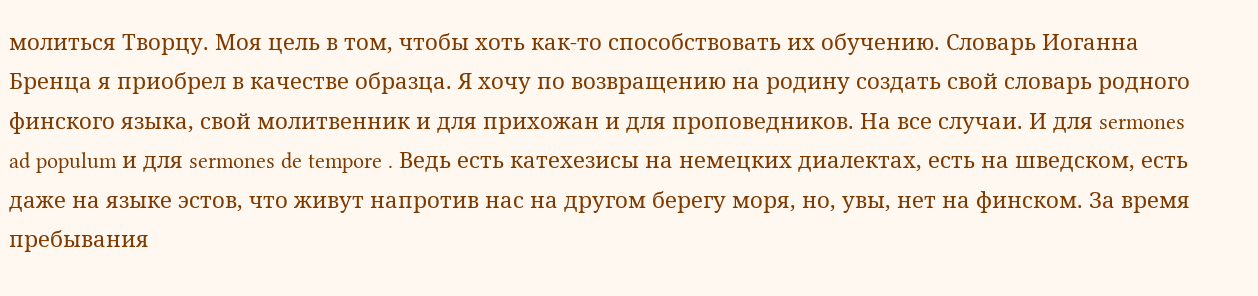молиться Творцу. Моя цель в том, чтобы хоть как-то способствовать их обучению. Словарь Иоганна Бренца я приобрел в качестве образца. Я хочу по возвращению на родину создать свой словарь родного финского языка, свой молитвенник и для прихожан и для проповедников. На все случаи. И для sermones ad populum и для sermones de tempore . Ведь есть катехезисы на немецких диалектах, есть на шведском, есть даже на языке эстов, что живут напротив нас на другом берегу моря, но, увы, нет на финском. За время пребывания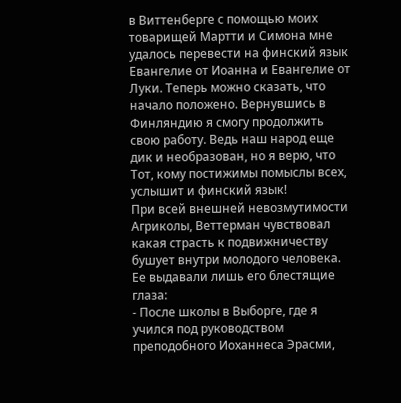в Виттенберге с помощью моих товарищей Мартти и Симона мне удалось перевести на финский язык Евангелие от Иоанна и Евангелие от Луки. Теперь можно сказать, что начало положено. Вернувшись в Финляндию я смогу продолжить свою работу. Ведь наш народ еще дик и необразован, но я верю, что Тот, кому постижимы помыслы всех, услышит и финский язык!
При всей внешней невозмутимости Агриколы, Веттерман чувствовал какая страсть к подвижничеству бушует внутри молодого человека. Ее выдавали лишь его блестящие глаза:
- После школы в Выборге, где я учился под руководством преподобного Иоханнеса Эрасми,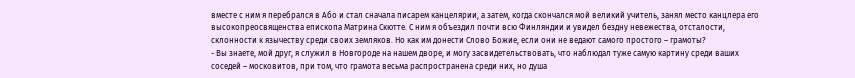вместе с ним я перебрался в Або и стал сначала писарем канцелярии, а затем, когда скончался мой великий учитель, занял место канцлера его высокопреосвященства епископа Матрина Скютте. С ним я объездил почти всю Финляндии и увидел бездну невежества, отсталости, склонности к язычеству среди своих земляков. Но как им донести Слово Божие, если они не ведают самого простого – грамоты?
- Вы знаете, мой друг, я служил в Новгороде на нашем дворе, и могу засвидетельствовать, что наблюдал туже самую картину среди ваших соседей – московитов, при том, что грамота весьма распространена среди них, но душа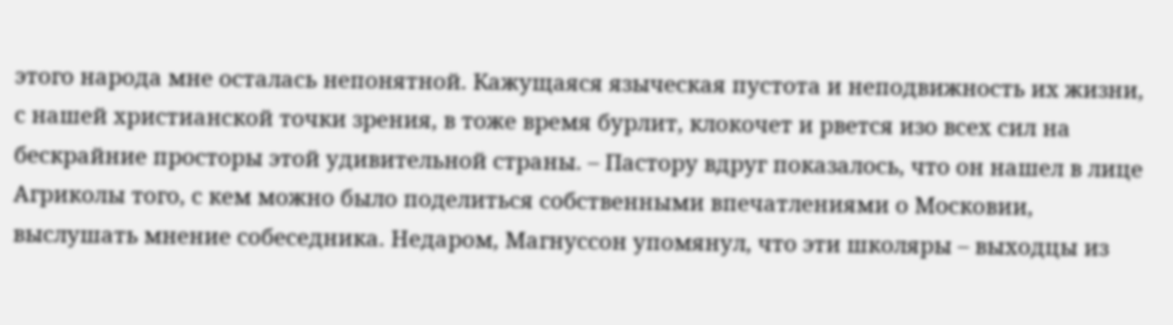этого народа мне осталась непонятной. Кажущаяся языческая пустота и неподвижность их жизни, с нашей христианской точки зрения, в тоже время бурлит, клокочет и рвется изо всех сил на бескрайние просторы этой удивительной страны. – Пастору вдруг показалось, что он нашел в лице Агриколы того, с кем можно было поделиться собственными впечатлениями о Московии, выслушать мнение собеседника. Недаром, Магнуссон упомянул, что эти школяры – выходцы из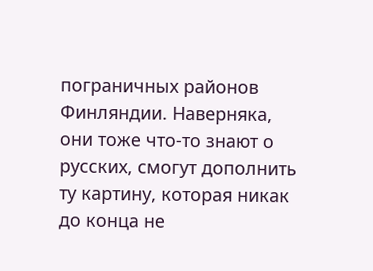пограничных районов Финляндии. Наверняка, они тоже что-то знают о русских, смогут дополнить ту картину, которая никак до конца не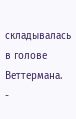складывалась в голове Веттермана.
-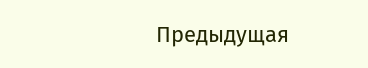Предыдущая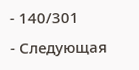- 140/301
- Следующая